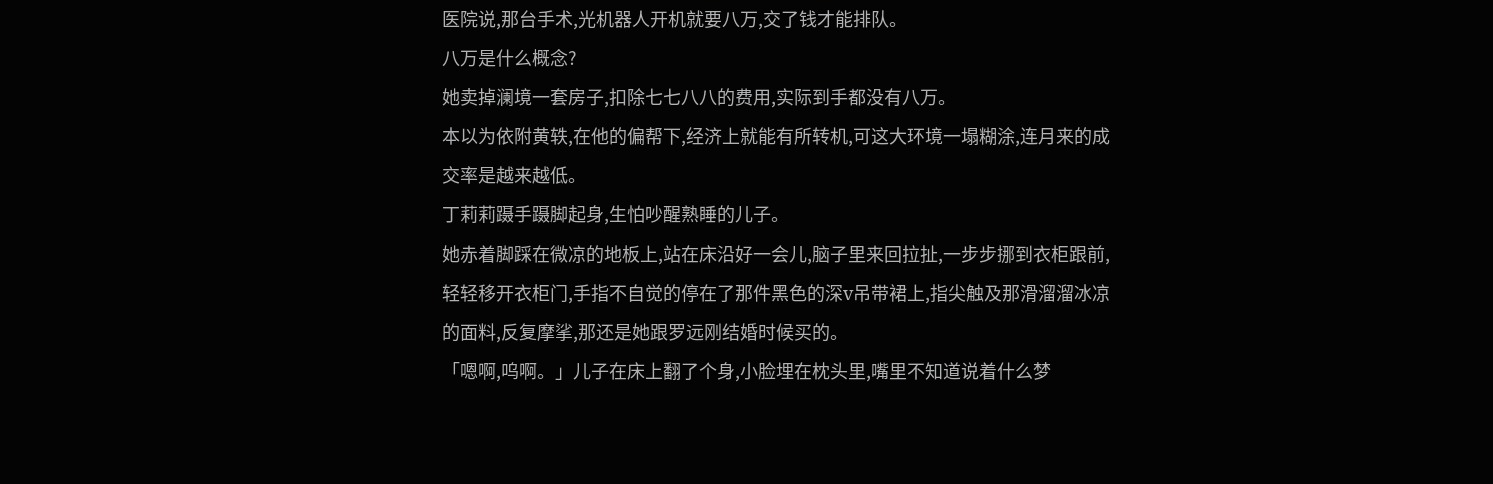医院说,那台手术,光机器人开机就要八万,交了钱才能排队。
八万是什么概念?
她卖掉澜境一套房子,扣除七七八八的费用,实际到手都没有八万。
本以为依附黄轶,在他的偏帮下,经济上就能有所转机,可这大环境一塌糊涂,连月来的成交率是越来越低。
丁莉莉蹑手蹑脚起身,生怕吵醒熟睡的儿子。
她赤着脚踩在微凉的地板上,站在床沿好一会儿,脑子里来回拉扯,一步步挪到衣柜跟前,轻轻移开衣柜门,手指不自觉的停在了那件黑色的深v吊带裙上,指尖触及那滑溜溜冰凉的面料,反复摩挲,那还是她跟罗远刚结婚时候买的。
「嗯啊,呜啊。」儿子在床上翻了个身,小脸埋在枕头里,嘴里不知道说着什么梦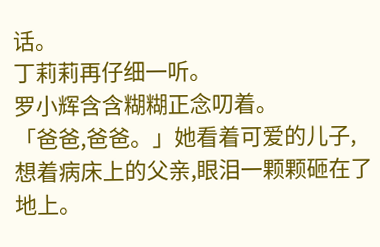话。
丁莉莉再仔细一听。
罗小辉含含糊糊正念叨着。
「爸爸,爸爸。」她看着可爱的儿子,想着病床上的父亲,眼泪一颗颗砸在了地上。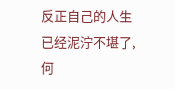反正自己的人生已经泥泞不堪了,何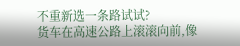不重新选一条路试试?
货车在高速公路上滚滚向前,像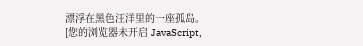漂浮在黑色汪洋里的一座孤岛。
[您的浏览器未开启 JavaScript,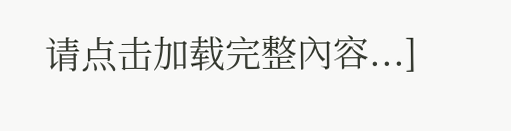请点击加载完整內容...]